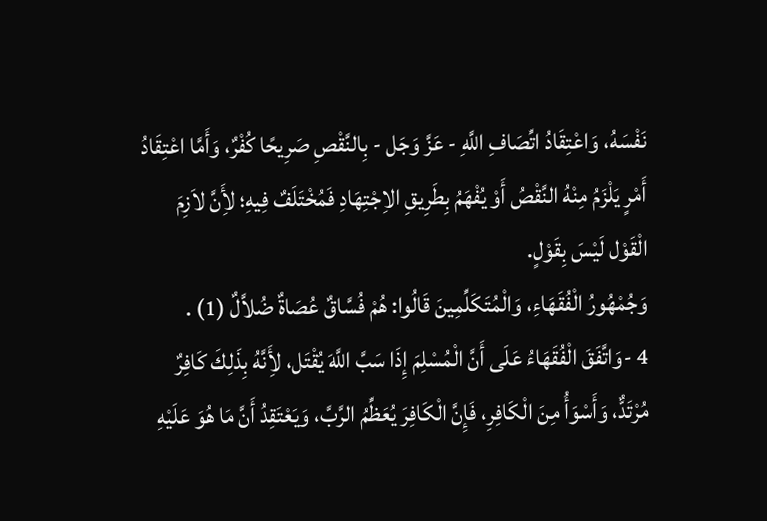نَفْسَهُ، وَاعْتِقَادُ اتِّصَافِ اللَّهِ - عَزَّ وَجَل - بِالنَّقْصِ صَرِيحًا كُفْرٌ، وَأَمَّا اعْتِقَادُ أَمْرٍ يَلْزَمُ مِنْهُ النَّقْصُ أَوْ يُفْهَمُ بِطَرِيقِ الاِجْتِهَادِ فَمُخْتَلَفٌ فِيهِ؛ لأَِنَّ لاَزِمَ الْقَوْل لَيْسَ بِقَوْلٍ.
وَجُمْهُورُ الْفُقَهَاءِ، وَالْمُتَكَلِّمِينَ قَالُوا: هُمْ فُسَّاقٌ عُصَاةٌ ضُلاَّلٌ (1) .
4 -وَاتَّفَقَ الْفُقَهَاءُ عَلَى أَنَّ الْمُسْلِمَ إِذَا سَبَّ اللَّهَ يُقْتَل، لأَِنَّهُ بِذَلِكَ كَافِرٌ مُرْتَدٌّ، وَأَسْوَأُ مِنَ الْكَافِرِ، فَإِنَّ الْكَافِرَ يُعَظِّمُ الرَّبَّ، وَيَعْتَقِدُ أَنَّ مَا هُوَ عَلَيْهِ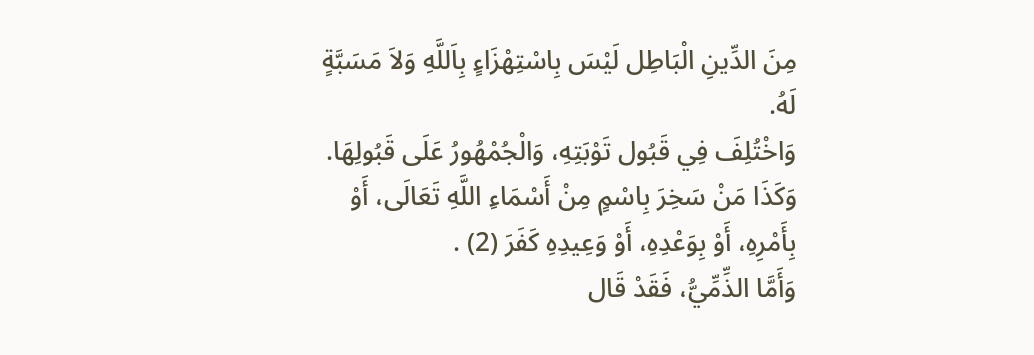مِنَ الدِّينِ الْبَاطِل لَيْسَ بِاسْتِهْزَاءٍ بِاَللَّهِ وَلاَ مَسَبَّةٍ لَهُ.
وَاخْتُلِفَ فِي قَبُول تَوْبَتِهِ، وَالْجُمْهُورُ عَلَى قَبُولِهَا.
وَكَذَا مَنْ سَخِرَ بِاسْمٍ مِنْ أَسْمَاءِ اللَّهِ تَعَالَى، أَوْ بِأَمْرِهِ، أَوْ بِوَعْدِهِ، أَوْ وَعِيدِهِ كَفَرَ (2) .
وَأَمَّا الذِّمِّيُّ، فَقَدْ قَال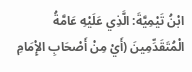ابْنُ تَيْمِيَّةَ: الَّذِي عَلَيْهِ عَامَّةُ الْمُتَقَدِّمِينَ (أَيْ مِنْ أَصْحَابِ الإِْمَامِ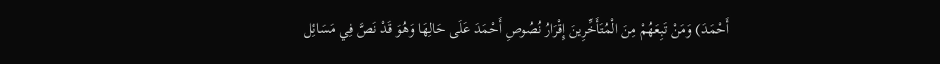أَحْمَدَ) وَمَنْ تَبِعَهُمْ مِنَ الْمُتَأَخِّرِينَ إِقْرَارُ نُصُوصِ أَحْمَدَ عَلَى حَالِهَا وَهُوَ قَدْ نَصَّ فِي مَسَائِل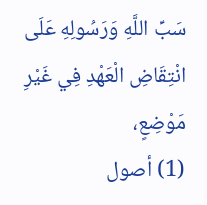سَبِّ اللَّهِ وَرَسُولِهِ عَلَى انْتِقَاضِ الْعَهْدِ فِي غَيْرِ مَوْضِعٍ،
(1) أصول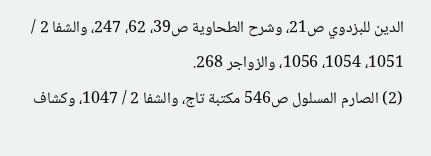الدين للبزدوي ص21، وشرح الطحاوية ص39، 62، 247، والشفا 2 / 1051، 1054، 1056، والزواجر 268.
(2) الصارم المسلول ص546 مكتبة تاج، والشفا 2 / 1047، وكشاف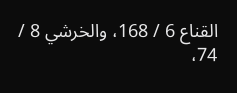القناع 6 / 168، والخرشي 8 / 74،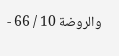والروضة 10 / 66 -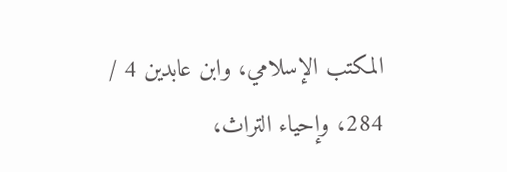المكتب الإسلامي، وابن عابدين 4 / 284، وإحياء التراث،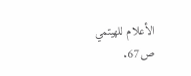الأعلام للهيتمي ص67.